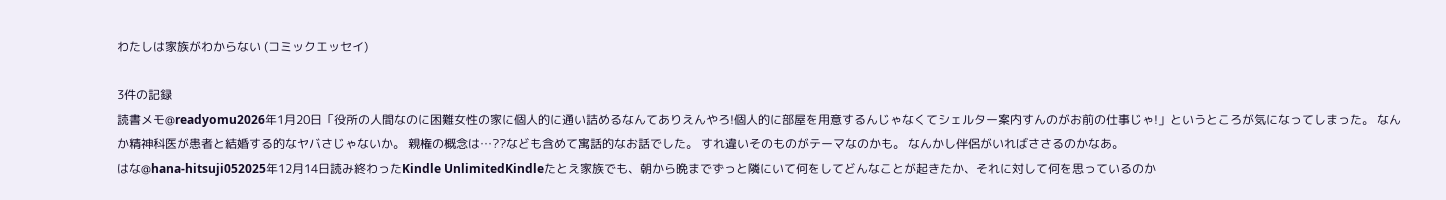わたしは家族がわからない (コミックエッセイ)

3件の記録
読書メモ@readyomu2026年1月20日「役所の人間なのに困難女性の家に個人的に通い詰めるなんてありえんやろ!個人的に部屋を用意するんじゃなくてシェルター案内すんのがお前の仕事じゃ!」というところが気になってしまった。 なんか精神科医が患者と結婚する的なヤバさじゃないか。 親権の概念は…??なども含めて寓話的なお話でした。 すれ違いそのものがテーマなのかも。 なんかし伴侶がいればささるのかなあ。
はな@hana-hitsuji052025年12月14日読み終わったKindle UnlimitedKindleたとえ家族でも、朝から晩までずっと隣にいて何をしてどんなことが起きたか、それに対して何を思っているのか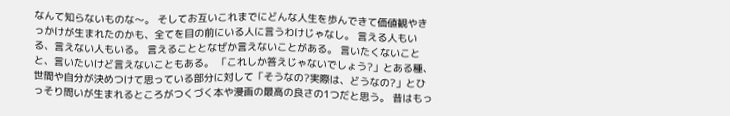なんて知らないものな〜。 そしてお互いこれまでにどんな人生を歩んできて価値観やきっかけが生まれたのかも、全てを目の前にいる人に言うわけじゃなし。 言える人もいる、言えない人もいる。 言えることとなぜか言えないことがある。 言いたくないことと、言いたいけど言えないこともある。 「これしか答えじゃないでしょう?」とある種、世間や自分が決めつけて思っている部分に対して「そうなの?実際は、どうなの?」とひっそり問いが生まれるところがつくづく本や漫画の最高の良さの1つだと思う。 昔はもっ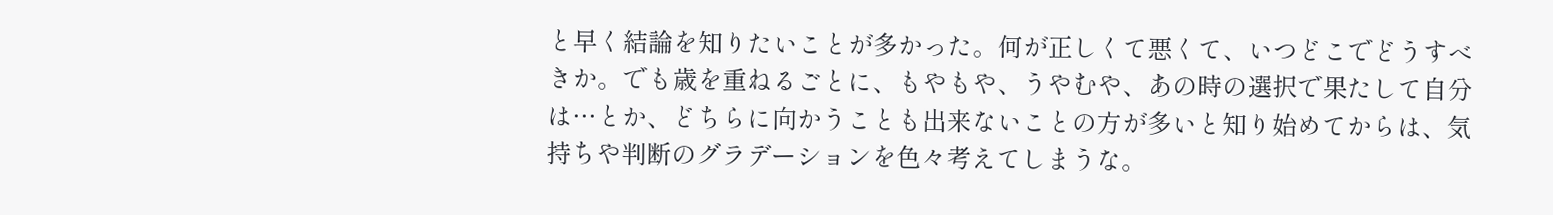と早く結論を知りたいことが多かった。何が正しくて悪くて、いつどこでどうすべきか。でも歳を重ねるごとに、もやもや、うやむや、あの時の選択で果たして自分は…とか、どちらに向かうことも出来ないことの方が多いと知り始めてからは、気持ちや判断のグラデーションを色々考えてしまうな。